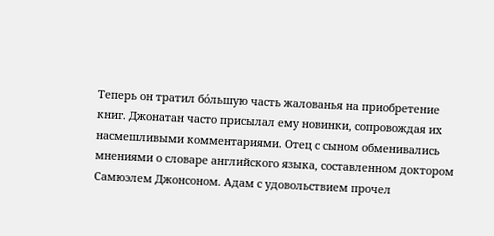Теперь он тратил бо́льшую часть жалованья на приобретение книг. Джонатан часто присылал ему новинки, сопровождая их насмешливыми комментариями. Отец с сыном обменивались мнениями о словаре английского языка, составленном доктором Самюэлем Джонсоном. Адам с удовольствием прочел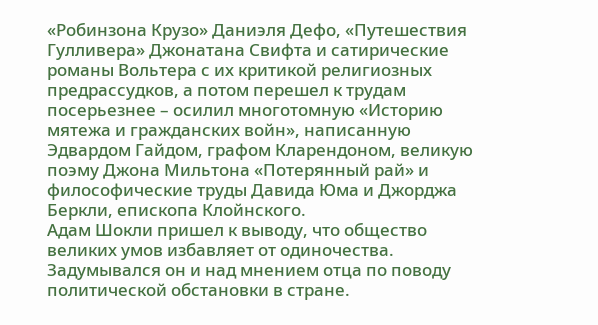«Робинзона Крузо» Даниэля Дефо, «Путешествия Гулливера» Джонатана Свифта и сатирические романы Вольтера с их критикой религиозных предрассудков, а потом перешел к трудам посерьезнее – осилил многотомную «Историю мятежа и гражданских войн», написанную Эдвардом Гайдом, графом Кларендоном, великую поэму Джона Мильтона «Потерянный рай» и философические труды Давида Юма и Джорджа Беркли, епископа Клойнского.
Адам Шокли пришел к выводу, что общество великих умов избавляет от одиночества.
Задумывался он и над мнением отца по поводу политической обстановки в стране.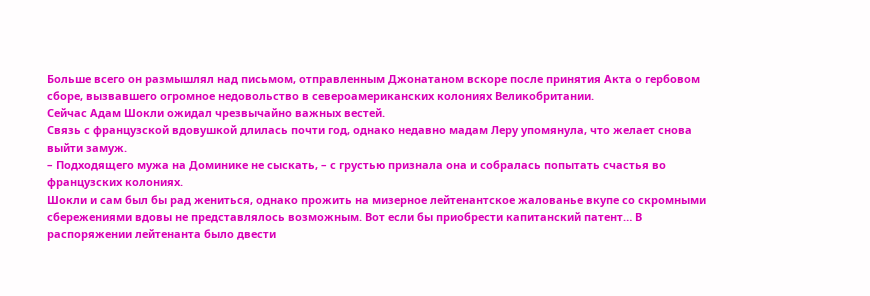Больше всего он размышлял над письмом, отправленным Джонатаном вскоре после принятия Акта о гербовом сборе, вызвавшего огромное недовольство в североамериканских колониях Великобритании.
Сейчас Адам Шокли ожидал чрезвычайно важных вестей.
Связь с французской вдовушкой длилась почти год, однако недавно мадам Леру упомянула, что желает снова выйти замуж.
– Подходящего мужа на Доминике не сыскать, – с грустью признала она и собралась попытать счастья во французских колониях.
Шокли и сам был бы рад жениться, однако прожить на мизерное лейтенантское жалованье вкупе со скромными сбережениями вдовы не представлялось возможным. Вот если бы приобрести капитанский патент… В распоряжении лейтенанта было двести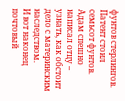фунтов стерлингов. Патент стоил семьсот фунтов.
Адам спешно написал отцу – узнать, как обстоит дело с материнским наследством.
И вот наконец почтовый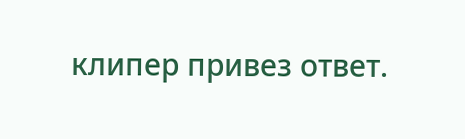клипер привез ответ.